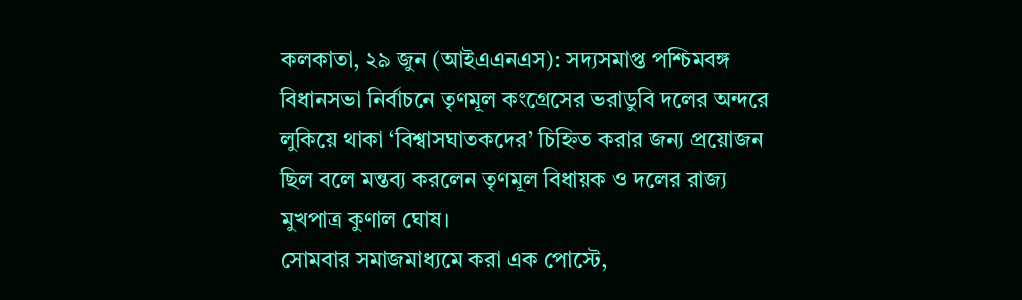কলকাতা, ২৯ জুন (আইএএনএস): সদ্যসমাপ্ত পশ্চিমবঙ্গ বিধানসভা নির্বাচনে তৃণমূল কংগ্রেসের ভরাডুবি দলের অন্দরে লুকিয়ে থাকা ‘বিশ্বাসঘাতকদের’ চিহ্নিত করার জন্য প্রয়োজন ছিল বলে মন্তব্য করলেন তৃণমূল বিধায়ক ও দলের রাজ্য মুখপাত্র কুণাল ঘোষ।
সোমবার সমাজমাধ্যমে করা এক পোস্টে,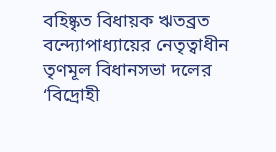বহিষ্কৃত বিধায়ক ঋতব্রত বন্দ্যোপাধ্যায়ের নেতৃত্বাধীন তৃণমূল বিধানসভা দলের ‘বিদ্রোহী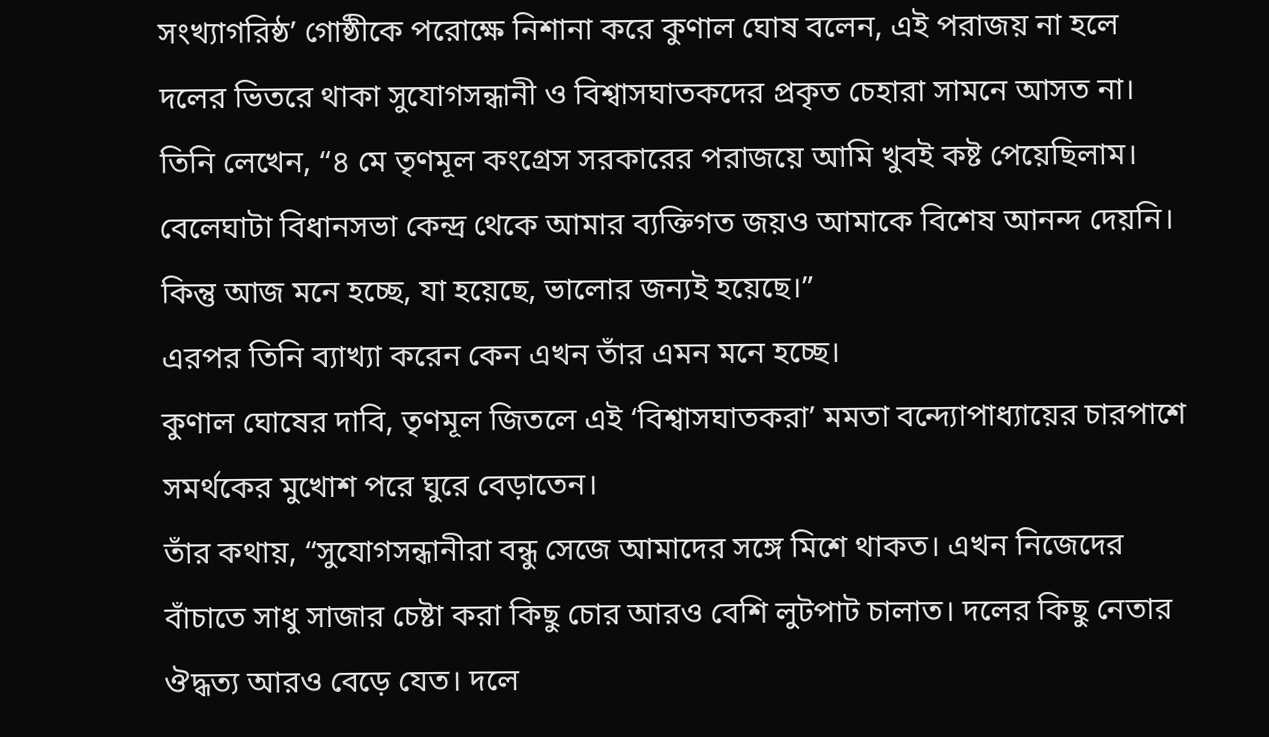সংখ্যাগরিষ্ঠ’ গোষ্ঠীকে পরোক্ষে নিশানা করে কুণাল ঘোষ বলেন, এই পরাজয় না হলে দলের ভিতরে থাকা সুযোগসন্ধানী ও বিশ্বাসঘাতকদের প্রকৃত চেহারা সামনে আসত না।
তিনি লেখেন, “৪ মে তৃণমূল কংগ্রেস সরকারের পরাজয়ে আমি খুবই কষ্ট পেয়েছিলাম। বেলেঘাটা বিধানসভা কেন্দ্র থেকে আমার ব্যক্তিগত জয়ও আমাকে বিশেষ আনন্দ দেয়নি। কিন্তু আজ মনে হচ্ছে, যা হয়েছে, ভালোর জন্যই হয়েছে।”
এরপর তিনি ব্যাখ্যা করেন কেন এখন তাঁর এমন মনে হচ্ছে।
কুণাল ঘোষের দাবি, তৃণমূল জিতলে এই ‘বিশ্বাসঘাতকরা’ মমতা বন্দ্যোপাধ্যায়ের চারপাশে সমর্থকের মুখোশ পরে ঘুরে বেড়াতেন।
তাঁর কথায়, “সুযোগসন্ধানীরা বন্ধু সেজে আমাদের সঙ্গে মিশে থাকত। এখন নিজেদের বাঁচাতে সাধু সাজার চেষ্টা করা কিছু চোর আরও বেশি লুটপাট চালাত। দলের কিছু নেতার ঔদ্ধত্য আরও বেড়ে যেত। দলে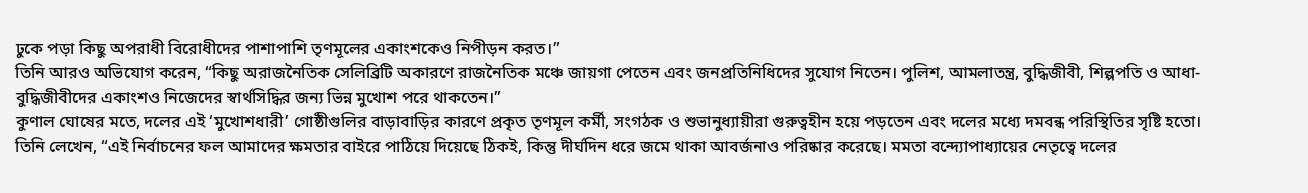ঢুকে পড়া কিছু অপরাধী বিরোধীদের পাশাপাশি তৃণমূলের একাংশকেও নিপীড়ন করত।”
তিনি আরও অভিযোগ করেন, “কিছু অরাজনৈতিক সেলিব্রিটি অকারণে রাজনৈতিক মঞ্চে জায়গা পেতেন এবং জনপ্রতিনিধিদের সুযোগ নিতেন। পুলিশ, আমলাতন্ত্র, বুদ্ধিজীবী, শিল্পপতি ও আধা-বুদ্ধিজীবীদের একাংশও নিজেদের স্বার্থসিদ্ধির জন্য ভিন্ন মুখোশ পরে থাকতেন।”
কুণাল ঘোষের মতে, দলের এই ‘মুখোশধারী’ গোষ্ঠীগুলির বাড়াবাড়ির কারণে প্রকৃত তৃণমূল কর্মী, সংগঠক ও শুভানুধ্যায়ীরা গুরুত্বহীন হয়ে পড়তেন এবং দলের মধ্যে দমবন্ধ পরিস্থিতির সৃষ্টি হতো।
তিনি লেখেন, “এই নির্বাচনের ফল আমাদের ক্ষমতার বাইরে পাঠিয়ে দিয়েছে ঠিকই, কিন্তু দীর্ঘদিন ধরে জমে থাকা আবর্জনাও পরিষ্কার করেছে। মমতা বন্দ্যোপাধ্যায়ের নেতৃত্বে দলের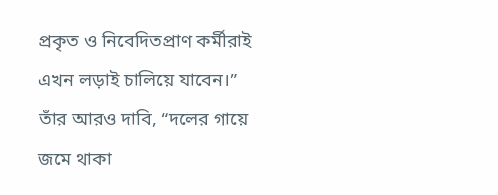প্রকৃত ও নিবেদিতপ্রাণ কর্মীরাই এখন লড়াই চালিয়ে যাবেন।”
তাঁর আরও দাবি, “দলের গায়ে জমে থাকা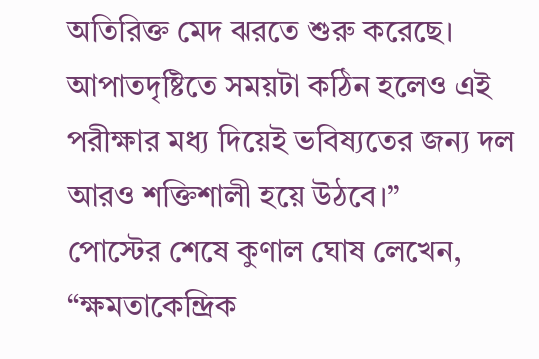অতিরিক্ত মেদ ঝরতে শুরু করেছে। আপাতদৃষ্টিতে সময়টা কঠিন হলেও এই পরীক্ষার মধ্য দিয়েই ভবিষ্যতের জন্য দল আরও শক্তিশালী হয়ে উঠবে।”
পোস্টের শেষে কুণাল ঘোষ লেখেন, “ক্ষমতাকেন্দ্রিক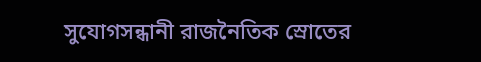সুযোগসন্ধানী রাজনৈতিক স্রোতের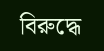বিরুদ্ধে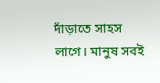দাঁড়াতে সাহস লাগে। মানুষ সবই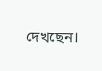দেখছেন।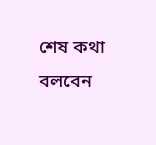শেষ কথা বলবেন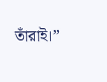তাঁরাই।”